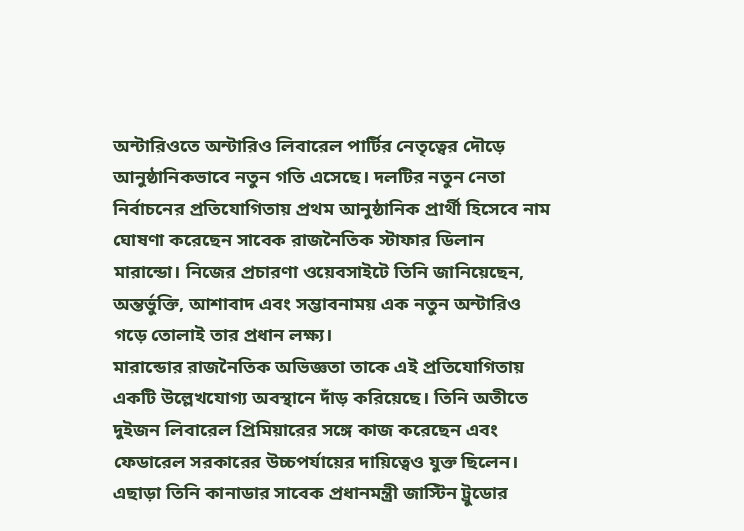অন্টারিওতে অন্টারিও লিবারেল পার্টির নেতৃত্বের দৌড়ে আনুষ্ঠানিকভাবে নতুন গতি এসেছে। দলটির নতুন নেতা নির্বাচনের প্রতিযোগিতায় প্রথম আনুষ্ঠানিক প্রার্থী হিসেবে নাম ঘোষণা করেছেন সাবেক রাজনৈতিক স্টাফার ডিলান মারান্ডো। নিজের প্রচারণা ওয়েবসাইটে তিনি জানিয়েছেন, অন্তর্ভুক্তি, আশাবাদ এবং সম্ভাবনাময় এক নতুন অন্টারিও গড়ে তোলাই তার প্রধান লক্ষ্য।
মারান্ডোর রাজনৈতিক অভিজ্ঞতা তাকে এই প্রতিযোগিতায় একটি উল্লেখযোগ্য অবস্থানে দাঁড় করিয়েছে। তিনি অতীতে দুইজন লিবারেল প্রিমিয়ারের সঙ্গে কাজ করেছেন এবং ফেডারেল সরকারের উচ্চপর্যায়ের দায়িত্বেও যুক্ত ছিলেন। এছাড়া তিনি কানাডার সাবেক প্রধানমন্ত্রী জাস্টিন ট্রুডোর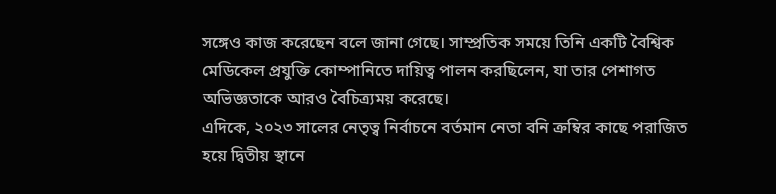সঙ্গেও কাজ করেছেন বলে জানা গেছে। সাম্প্রতিক সময়ে তিনি একটি বৈশ্বিক মেডিকেল প্রযুক্তি কোম্পানিতে দায়িত্ব পালন করছিলেন, যা তার পেশাগত অভিজ্ঞতাকে আরও বৈচিত্র্যময় করেছে।
এদিকে, ২০২৩ সালের নেতৃত্ব নির্বাচনে বর্তমান নেতা বনি ক্রম্বির কাছে পরাজিত হয়ে দ্বিতীয় স্থানে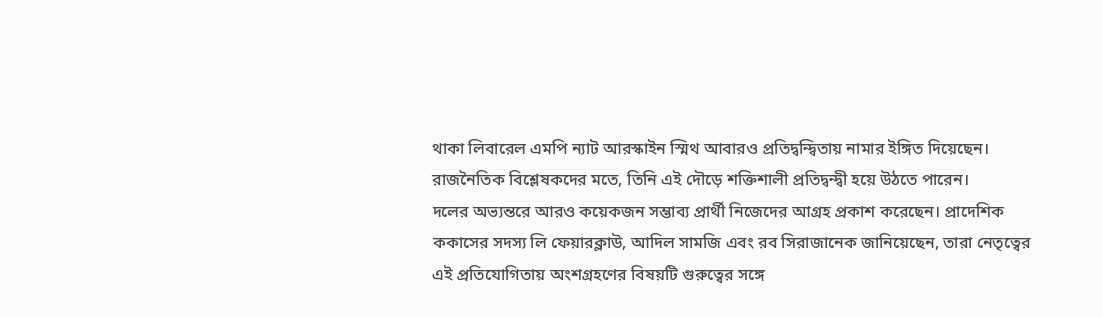থাকা লিবারেল এমপি ন্যাট আরস্কাইন স্মিথ আবারও প্রতিদ্বন্দ্বিতায় নামার ইঙ্গিত দিয়েছেন। রাজনৈতিক বিশ্লেষকদের মতে, তিনি এই দৌড়ে শক্তিশালী প্রতিদ্বন্দ্বী হয়ে উঠতে পারেন।
দলের অভ্যন্তরে আরও কয়েকজন সম্ভাব্য প্রার্থী নিজেদের আগ্রহ প্রকাশ করেছেন। প্রাদেশিক ককাসের সদস্য লি ফেয়ারক্লাউ, আদিল সামজি এবং রব সিরাজানেক জানিয়েছেন, তারা নেতৃত্বের এই প্রতিযোগিতায় অংশগ্রহণের বিষয়টি গুরুত্বের সঙ্গে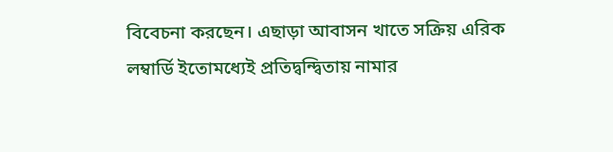বিবেচনা করছেন। এছাড়া আবাসন খাতে সক্রিয় এরিক লম্বার্ডি ইতোমধ্যেই প্রতিদ্বন্দ্বিতায় নামার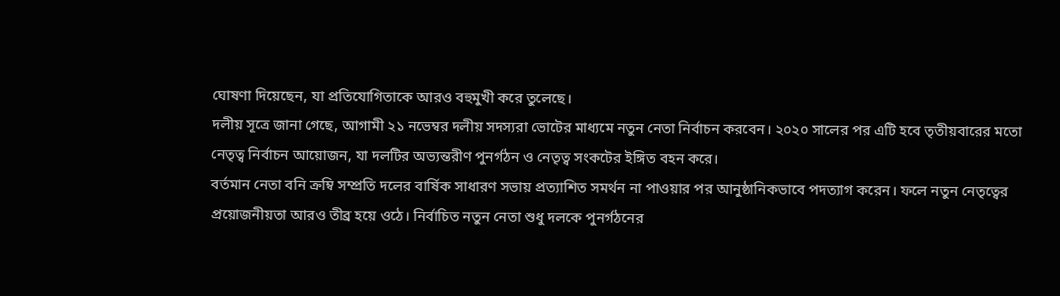ঘোষণা দিয়েছেন, যা প্রতিযোগিতাকে আরও বহুমুখী করে তুলেছে।
দলীয় সূত্রে জানা গেছে, আগামী ২১ নভেম্বর দলীয় সদস্যরা ভোটের মাধ্যমে নতুন নেতা নির্বাচন করবেন। ২০২০ সালের পর এটি হবে তৃতীয়বারের মতো নেতৃত্ব নির্বাচন আয়োজন, যা দলটির অভ্যন্তরীণ পুনর্গঠন ও নেতৃত্ব সংকটের ইঙ্গিত বহন করে।
বর্তমান নেতা বনি ক্রম্বি সম্প্রতি দলের বার্ষিক সাধারণ সভায় প্রত্যাশিত সমর্থন না পাওয়ার পর আনুষ্ঠানিকভাবে পদত্যাগ করেন। ফলে নতুন নেতৃত্বের প্রয়োজনীয়তা আরও তীব্র হয়ে ওঠে। নির্বাচিত নতুন নেতা শুধু দলকে পুনর্গঠনের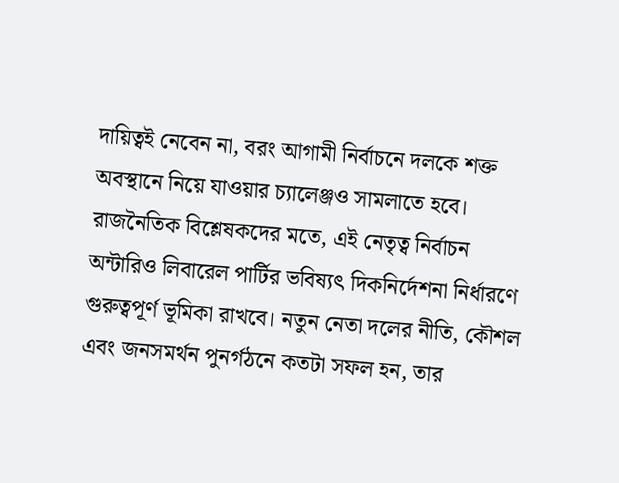দায়িত্বই নেবেন না, বরং আগামী নির্বাচনে দলকে শক্ত অবস্থানে নিয়ে যাওয়ার চ্যালেঞ্জও সামলাতে হবে।
রাজনৈতিক বিশ্লেষকদের মতে, এই নেতৃত্ব নির্বাচন অন্টারিও লিবারেল পার্টির ভবিষ্যৎ দিকনির্দেশনা নির্ধারণে গুরুত্বপূর্ণ ভূমিকা রাখবে। নতুন নেতা দলের নীতি, কৌশল এবং জনসমর্থন পুনর্গঠনে কতটা সফল হন, তার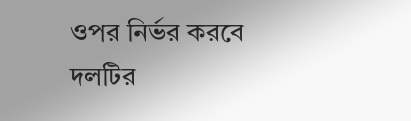ওপর নির্ভর করবে দলটির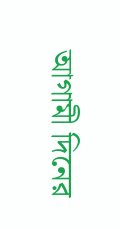আগামী দিনের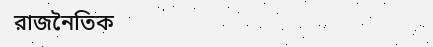রাজনৈতিক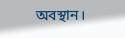অবস্থান।